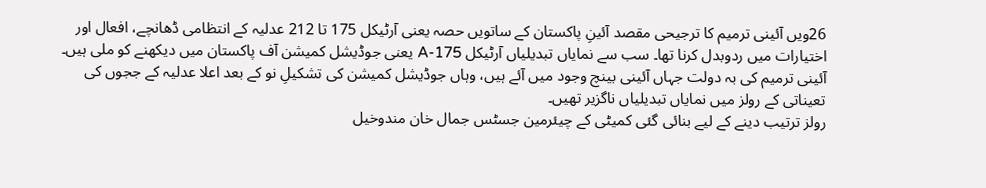26ویں آئینی ترمیم کا ترجیحی مقصد آئینِ پاکستان کے ساتویں حصہ یعنی آرٹیکل 175 تا 212 عدلیہ کے انتظامی ڈھانچے، افعال اور اختیارات میں ردوبدل کرنا تھا۔ سب سے نمایاں تبدیلیاں آرٹیکل 175-A یعنی جوڈیشل کمیشن آف پاکستان میں دیکھنے کو ملی ہیں۔
آئینی ترمیم کی بہ دولت جہاں آئینی بینچ وجود میں آئے ہیں، وہاں جوڈیشل کمیشن کی تشکیلِ نو کے بعد اعلا عدلیہ کے ججوں کی تعیناتی کے رولز میں نمایاں تبدیلیاں ناگزیر تھیں۔
رولز ترتیب دینے کے لیے بنائی گئی کمیٹی کے چیئرمین جسٹس جمال خان مندوخیل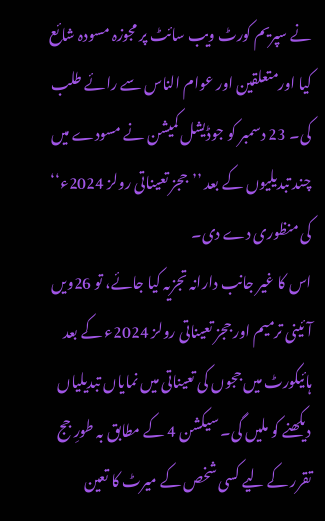نے سپریم کورٹ ویب سائٹ پر مجوزہ مسودہ شائع کیا اورمتعلقین اور عوام الناس سے رائے طلب کی۔ 23 دسمبر کو جوڈیشل کمیشن نے مسودے میں چند تبدیلیوں کے بعد ’’ججز تعیناتی رولز 2024ء‘‘ کی منظوری دے دی۔
اس کا غیر جانب دارانہ تجزیہ کیا جائے، تو 26ویں آئینی ترمیم اور ججز تعیناتی رولز 2024ء کے بعد ہائیکورٹ میں ججوں کی تعیناتی میں نمایاں تبدیلیاں دیکھنے کو ملیں گی۔ سیکشن 4 کے مطابق بہ طورِ جج تقرر کے لیے کسی شخص کے میرٹ کا تعین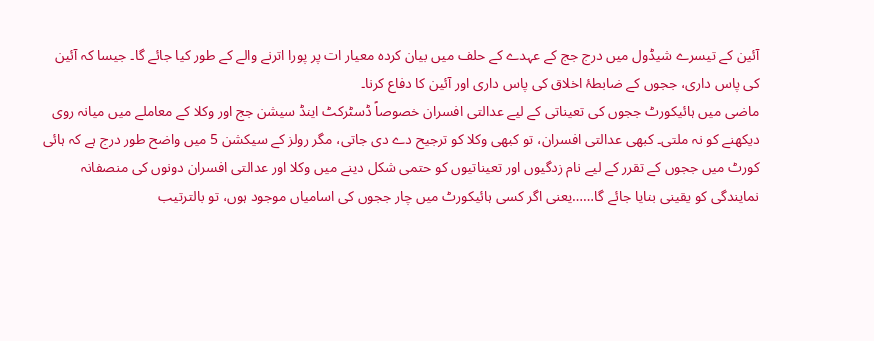آئین کے تیسرے شیڈول میں درج جج کے عہدے کے حلف میں بیان کردہ معیار ات پر پورا اترنے والے کے طور کیا جائے گا۔ جیسا کہ آئین کی پاس داری، ججوں کے ضابطۂ اخلاق کی پاس داری اور آئین کا دفاع کرنا۔
ماضی میں ہائیکورٹ ججوں کی تعیناتی کے لیے عدالتی افسران خصوصاً ڈسٹرکٹ اینڈ سیشن جج اور وکلا کے معاملے میں میانہ روی دیکھنے کو نہ ملتی۔ کبھی عدالتی افسران، تو کبھی وکلا کو ترجیح دے دی جاتی، مگر رولز کے سیکشن 5 میں واضح طور درج ہے کہ ہائی کورٹ میں ججوں کے تقرر کے لیے نام زدگیوں اور تعیناتیوں کو حتمی شکل دینے میں وکلا اور عدالتی افسران دونوں کی منصفانہ نمایندگی کو یقینی بنایا جائے گا……یعنی اگر کسی ہائیکورٹ میں چار ججوں کی اسامیاں موجود ہوں، تو بالترتیب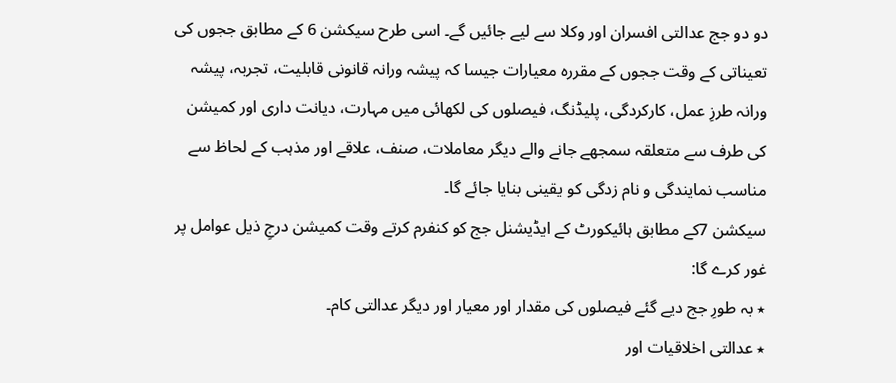دو دو جج عدالتی افسران اور وکلا سے لیے جائیں گے۔ اسی طرح سیکشن 6 کے مطابق ججوں کی تعیناتی کے وقت ججوں کے مقررہ معیارات جیسا کہ پیشہ ورانہ قانونی قابلیت، تجربہ، پیشہ ورانہ طرزِ عمل، کارکردگی، پلیڈنگ، فیصلوں کی لکھائی میں مہارت، دیانت داری اور کمیشن کی طرف سے متعلقہ سمجھے جانے والے دیگر معاملات، صنف، علاقے اور مذہب کے لحاظ سے مناسب نمایندگی و نام زدگی کو یقینی بنایا جائے گا۔
سیکشن 7کے مطابق ہائیکورٹ کے ایڈیشنل جج کو کنفرم کرتے وقت کمیشن درجِ ذیل عوامل پر غور کرے گا:
٭ بہ طورِ جج دیے گئے فیصلوں کی مقدار اور معیار اور دیگر عدالتی کام۔
٭ عدالتی اخلاقیات اور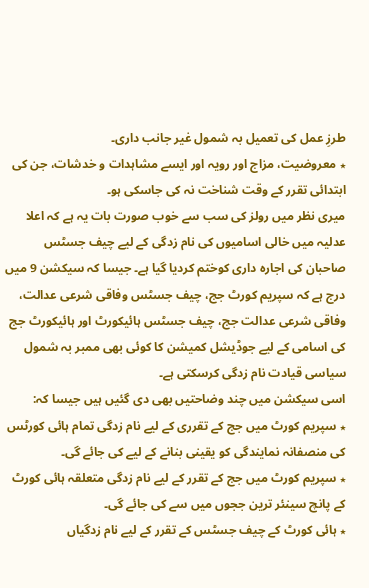طرزِ عمل کی تعمیل بہ شمول غیر جانب داری۔
٭ معروضیت، مزاج اور رویہ اور ایسے مشاہدات و خدشات، جن کی ابتدائی تقرر کے وقت شناخت نہ کی جاسکی ہو۔
میری نظر میں رولز کی سب سے خوب صورت بات یہ ہے کہ اعلا عدلیہ میں خالی اسامیوں کی نام زدگی کے لیے چیف جسٹس صاحبان کی اجارہ داری کوختم کردیا گیا ہے۔ جیسا کہ سیکشن 9 میں درج ہے کہ سپریم کورٹ جج، چیف جسٹس وفاقی شرعی عدالت، وفاقی شرعی عدالت جج، چیف جسٹس ہائیکورٹ اور ہائیکورٹ جج کی اسامی کے لیے جوڈیشل کمیشن کا کوئی بھی ممبر بہ شمول سیاسی قیادت نام زدگی کرسکتی ہے۔
اسی سیکشن میں چند وضاحتیں بھی دی گئیں ہیں جیسا کہ:
٭ سپریم کورٹ میں جج کے تقرری کے لیے نام زدگی تمام ہائی کورٹس کی منصفانہ نمایندگی کو یقینی بنانے کے لیے کی جائے گی۔
٭ سپریم کورٹ میں جج کے تقرر کے لیے نام زدگی متعلقہ ہائی کورٹ کے پانچ سینئر ترین ججوں میں سے کی جائے گی۔
٭ ہائی کورٹ کے چیف جسٹس کے تقرر کے لیے نام زدگیاں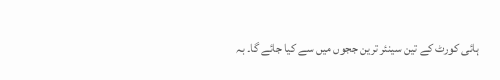ہائی کورٹ کے تین سینئر ترین ججوں میں سے کیا جائے گا۔ بہ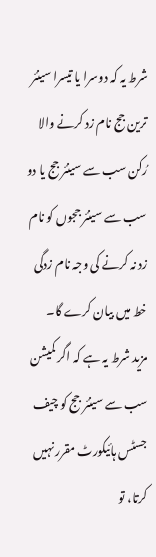شرط یہ کہ دوسرا یا تیسرا سینئر ترین جج نام زد کرنے والا رُکن سب سے سینئر جج یا دو سب سے سینئر ججوں کو نام زد نہ کرنے کی وجہ نام زدگی خط میں بیان کرے گا۔
مزید شرط یہ ہے کہ اگر کمیشن سب سے سینئر جج کو چیف جسٹس ہائیکورٹ مقرر نہیں کرتا، تو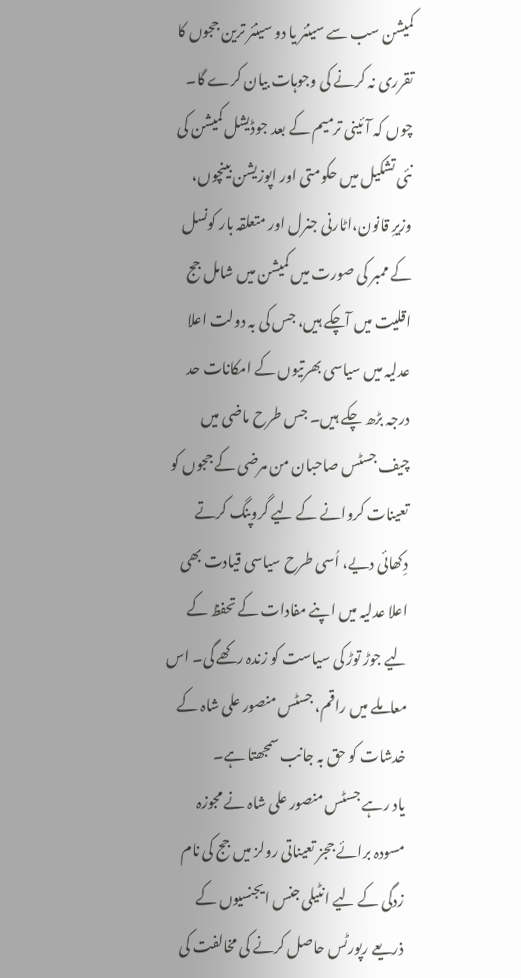کمیشن سب سے سینئر یا دو سینئر ترین ججوں کا تقرری نہ کرنے کی وجوہات بیان کرے گا۔
چوں کہ آئینی ترمیم کے بعد جوڈیشل کمیشن کی نئی تشکیل میں حکومتی اور اپوزیشن بینچوں، وزیرِ قانون،اٹارنی جنرل اور متعلقہ بار کونسل کے ممبر کی صورت میں کمیشن میں شامل جج اقلیت میں آچکے ہیں، جس کی بہ دولت اعلا عدلیہ میں سیاسی بھرتیوں کے امکانات حد درجہ بڑھ چکے ہیں۔ جس طرح ماضی میں چیف جسٹس صاحبان من مرضی کے ججوں کو تعینات کروانے کے لیے گروپنگ کرتے دِکھائی دیے، اُسی طرح سیاسی قیادت بھی اعلا عدلیہ میں اپنے مفادات کے تحفظ کے لیے جوڑ توڑ کی سیاست کو زندہ رکھے گی۔ اس معاملے میں راقم، جسٹس منصور علی شاہ کے خدشات کو حق بہ جانب سمجھتا ہے۔
یاد رہے جسٹس منصور علی شاہ نے مجوزہ مسودہ برائے ججز تعیناتی رولز میں جج کی نام زدگی کے لیے انٹیلی جنس ایجنسیوں کے ذریعے رپورٹس حاصل کرنے کی مخالفت کی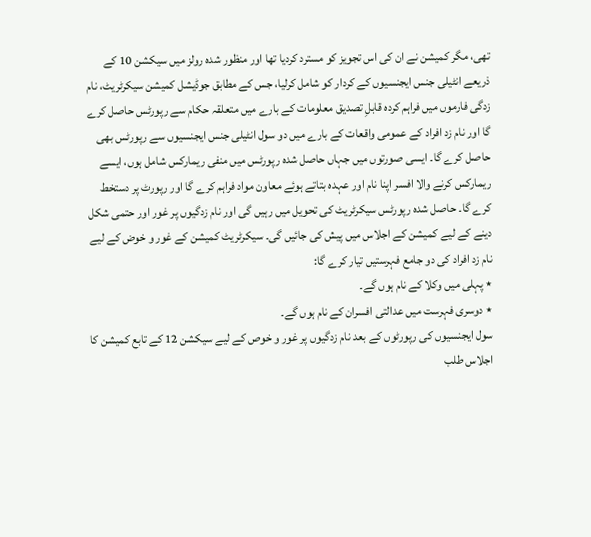تھی، مگر کمیشن نے ان کی اس تجویز کو مسترد کردیا تھا اور منظور شدہ رولز میں سیکشن 10 کے ذریعے انٹیلی جنس ایجنسیوں کے کردار کو شامل کرلیا، جس کے مطابق جوڈیشل کمیشن سیکرٹریٹ، نام زدگی فارموں میں فراہم کردہ قابلِ تصدیق معلومات کے بارے میں متعلقہ حکام سے رپورٹس حاصل کرے گا اور نام زد افراد کے عمومی واقعات کے بارے میں دو سول انٹیلی جنس ایجنسیوں سے رپورٹس بھی حاصل کرے گا۔ ایسی صورتوں میں جہاں حاصل شدہ رپورٹس میں منفی ریمارکس شامل ہوں، ایسے ریمارکس کرنے والا افسر اپنا نام اور عہدہ بتاتے ہوئے معاون مواد فراہم کرے گا اور رپورٹ پر دستخط کرے گا۔ حاصل شدہ رپورٹس سیکرٹریٹ کی تحویل میں رہیں گی اور نام زدگیوں پر غور اور حتمی شکل دینے کے لیے کمیشن کے اجلاس میں پیش کی جائیں گی۔ سیکرٹریٹ کمیشن کے غور و خوض کے لیے نام زد افراد کی دو جامع فہرستیں تیار کرے گا:
٭ پہلی میں وکلا کے نام ہوں گے۔
٭ دوسری فہرست میں عدالتی افسران کے نام ہوں گے۔
سول ایجنسیوں کی رپورٹوں کے بعد نام زدگیوں پر غور و خوص کے لیے سیکشن 12 کے تابع کمیشن کا اجلاس طلب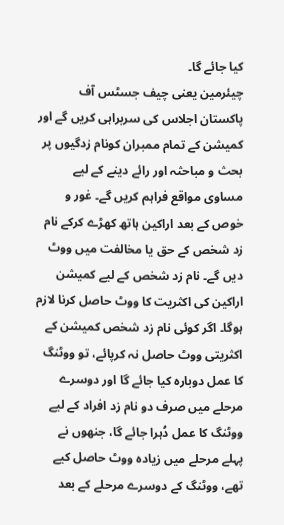کیا جائے گا۔
چیئرمین یعنی چیف جسٹس آف پاکستان اجلاس کی سربراہی کریں گے اور کمیشن کے تمام ممبران کونام زدگیوں پر بحث و مباحثہ اور رائے دینے کے لیے مساوی مواقع فراہم کریں گے۔ غور و خوص کے بعد اراکین ہاتھ کھڑے کرکے نام زد شخص کے حق یا مخالفت میں ووٹ دیں گے۔ نام زد شخص کے لیے کمیشن اراکین کی اکثریت کا ووٹ حاصل کرنا لازم ہوگا۔ اگر کوئی نام زد شخص کمیشن کے اکثریتی ووٹ حاصل نہ کرپائے، تو ووٹنگ کا عمل دوبارہ کیا جائے گا اور دوسرے مرحلے میں صرف دو نام زد افراد کے لیے ووٹنگ کا عمل دُہرا جائے گا، جنھوں نے پہلے مرحلے میں زیادہ ووٹ حاصل کیے تھے، ووٹنگ کے دوسرے مرحلے کے بعد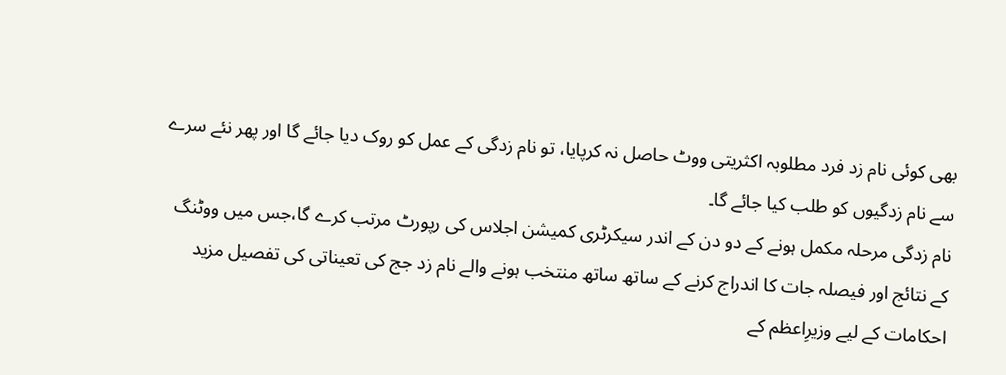بھی کوئی نام زد فرد مطلوبہ اکثریتی ووٹ حاصل نہ کرپایا، تو نام زدگی کے عمل کو روک دیا جائے گا اور پھر نئے سرے سے نام زدگیوں کو طلب کیا جائے گا۔
نام زدگی مرحلہ مکمل ہونے کے دو دن کے اندر سیکرٹری کمیشن اجلاس کی رپورٹ مرتب کرے گا،جس میں ووٹنگ کے نتائج اور فیصلہ جات کا اندراج کرنے کے ساتھ ساتھ منتخب ہونے والے نام زد جج کی تعیناتی کی تفصیل مزید احکامات کے لیے وزیرِاعظم کے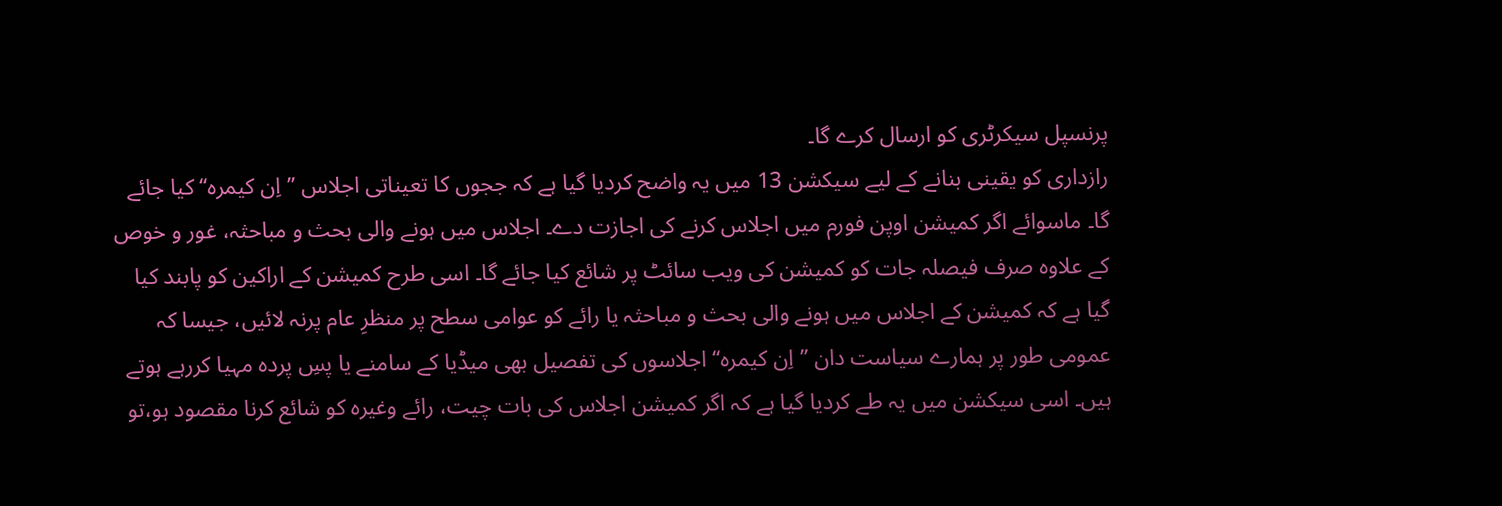پرنسپل سیکرٹری کو ارسال کرے گا۔
رازداری کو یقینی بنانے کے لیے سیکشن 13 میں یہ واضح کردیا گیا ہے کہ ججوں کا تعیناتی اجلاس ’’اِن کیمرہ‘‘ کیا جائے گا۔ ماسوائے اگر کمیشن اوپن فورم میں اجلاس کرنے کی اجازت دے۔ اجلاس میں ہونے والی بحث و مباحثہ، غور و خوص کے علاوہ صرف فیصلہ جات کو کمیشن کی ویب سائٹ پر شائع کیا جائے گا۔ اسی طرح کمیشن کے اراکین کو پابند کیا گیا ہے کہ کمیشن کے اجلاس میں ہونے والی بحث و مباحثہ یا رائے کو عوامی سطح پر منظرِ عام پرنہ لائیں، جیسا کہ عمومی طور پر ہمارے سیاست دان ’’اِن کیمرہ‘‘ اجلاسوں کی تفصیل بھی میڈیا کے سامنے یا پسِ پردہ مہیا کررہے ہوتے ہیں۔ اسی سیکشن میں یہ طے کردیا گیا ہے کہ اگر کمیشن اجلاس کی بات چیت، رائے وغیرہ کو شائع کرنا مقصود ہو،تو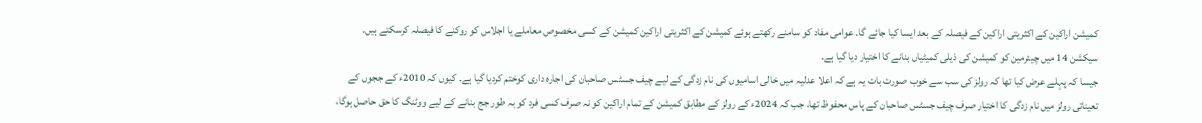کمیشن اراکین کے اکثریتی اراکین کے فیصلہ کے بعد ایسا کیا جائے گا۔ عوامی مفاد کو سامنے رکھتے ہوئے کمیشن کے اکثریتی اراکین کمیشن کے کسی مخصوص معاملے یا اجلاس کو روکنے کا فیصلہ کرسکتے ہیں۔ سیکشن 14 میں چیئرمین کو کمیشن کی ذیلی کمیٹیاں بنانے کا اختیار دیا گیا ہے۔
جیسا کہ پہلے عرض کیا تھا کہ رولز کی سب سے خوب صورت بات یہ ہے کہ اعلا عدلیہ میں خالی اسامیوں کی نام زدگی کے لیے چیف جسٹس صاحبان کی اجارہ داری کوختم کردیا گیا ہے۔ کیوں کہ 2010ء کے ججوں کے تعیناتی رولز میں نام زدگی کا اختیار صرف چیف جسٹس صاحبان کے پاس محفوظ تھا، جب کہ 2024ء کے رولز کے مطابق کمیشن کے تمام اراکین کو نہ صرف کسی فرد کو بہ طور جج بنانے کے لیے ووٹنگ کا حق حاصل ہوگا،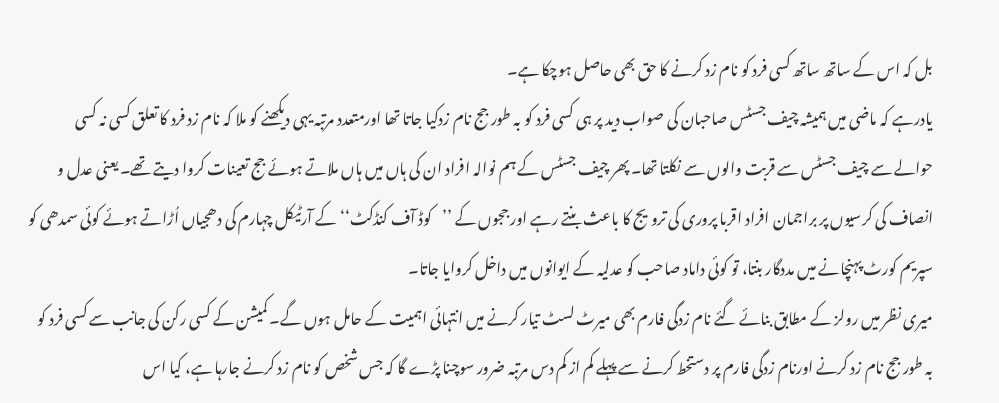بل کہ اس کے ساتھ ساتھ کسی فرد کو نام زد کرنے کا حق بھی حاصل ہوچکا ہے۔
یادرہے کہ ماضی میں ہمیشہ چیف جسٹس صاحبان کی صواب دید پر ہی کسی فرد کو بہ طور جج نام زدکیا جاتا تھا اورمتعدد مرتبہ یہی دیکھنے کو ملا کہ نام زد فرد کا تعلق کسی نہ کسی حوالے سے چیف جسٹس سے قربت والوں سے نکلتا تھا۔ پھر چیف جسٹس کے ہم نوالہ افراد ان کی ہاں میں ہاں ملاتے ہوئے جج تعینات کروا دیتے تھے۔ یعنی عدل و انصاف کی کرسیوں پر براجمان افراد اقربا پروری کی ترویج کا باعث بنتے رہے اور ججوں کے ’’کوڈ آف کنڈکٹ‘‘ کے آرٹیکل چہارم کی دھجیاں اُڑاتے ہوئے کوئی سمدھی کو سپریم کورٹ پہنچانے میں مددگار بنتا، تو کوئی داماد صاحب کو عدلیہ کے ایوانوں میں داخل کروایا جاتا۔
میری نظر میں رولز کے مطابق بنائے گئے نام زدگی فارم بھی میرٹ لسٹ تیار کرنے میں انتہائی اہمیت کے حامل ہوں گے۔ کمیشن کے کسی رکن کی جانب سے کسی فرد کو بہ طور جج نام زد کرنے اورنام زدگی فارم پر دستخط کرنے سے پہلے کم از کم دس مرتبہ ضرور سوچنا پڑے گا کہ جس شخص کو نام زد کرنے جارہا ہے، کیا اس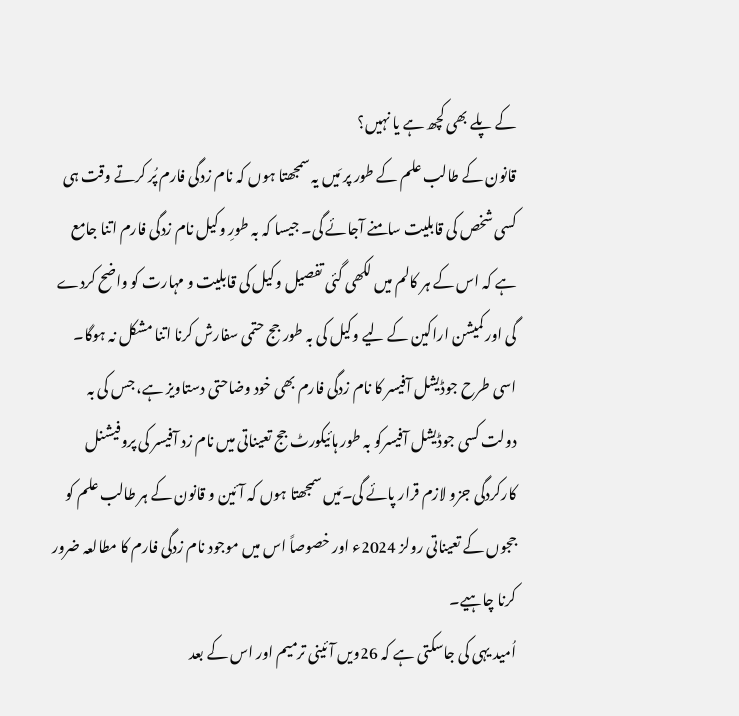کے پلے بھی کچھ ہے یا نہیں؟
قانون کے طالب علم کے طور پر مَیں یہ سمجھتا ہوں کہ نام زدگی فارم پُر کرتے وقت ہی کسی شخص کی قابلیت سامنے آجائے گی۔ جیسا کہ بہ طورِ وکیل نام زدگی فارم اتنا جامع ہے کہ اس کے ہر کالم میں لکھی گئی تفصیل وکیل کی قابلیت و مہارت کو واضح کردے گی اور کمیشن اراکین کے لیے وکیل کی بہ طور جج حتمی سفارش کرنا اتنا مشکل نہ ہوگا۔
اسی طرح جوڈیشل آفیسر کا نام زدگی فارم بھی خود وضاحتی دستاویز ہے، جس کی بہ دولت کسی جوڈیشل آفیسرکو بہ طور ہائیکورٹ جج تعیناتی میں نام زد آفیسر کی پروفیشنل کارکردگی جزو لازم قرار پائے گی۔مَیں سمجھتا ہوں کہ آئین و قانون کے ہر طالب علم کو ججوں کے تعیناتی رولز 2024ء اور خصوصاً اس میں موجود نام زدگی فارم کا مطالعہ ضرور کرنا چاہیے۔
اُمید یہی کی جاسکتی ہے کہ 26ویں آئینی ترمیم اور اس کے بعد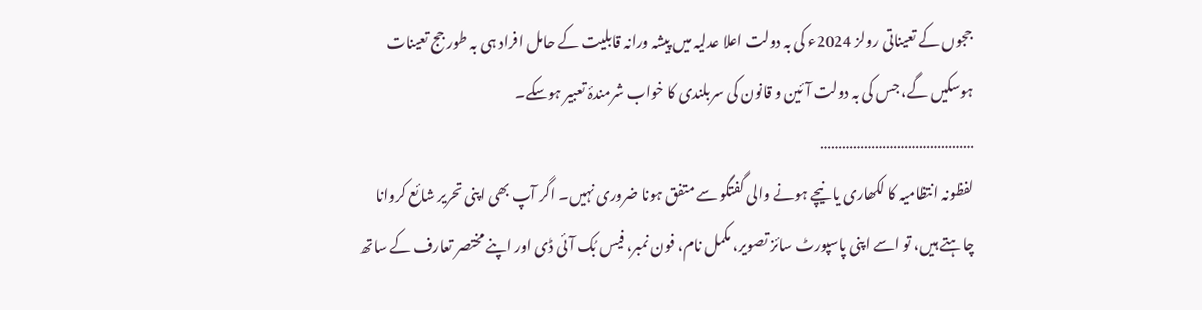ججوں کے تعیناتی رولز 2024ء کی بہ دولت اعلا عدلیہ میں پیشہ ورانہ قابلیت کے حامل افراد ہی بہ طور جج تعینات ہوسکیں گے، جس کی بہ دولت آئین و قانون کی سربلندی کا خواب شرمندۂ تعبیر ہوسکے۔
……………………………………
لفظونہ انتظامیہ کا لکھاری یا نیچے ہونے والی گفتگو سے متفق ہونا ضروری نہیں۔ اگر آپ بھی اپنی تحریر شائع کروانا چاہتے ہیں، تو اسے اپنی پاسپورٹ سائز تصویر، مکمل نام، فون نمبر، فیس بُک آئی ڈی اور اپنے مختصر تعارف کے ساتھ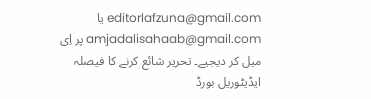editorlafzuna@gmail.com یا amjadalisahaab@gmail.com پر اِی میل کر دیجیے۔ تحریر شائع کرنے کا فیصلہ ایڈیٹوریل بورڈ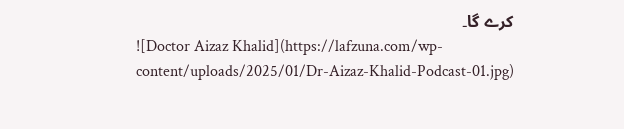کرے گا۔
![Doctor Aizaz Khalid](https://lafzuna.com/wp-content/uploads/2025/01/Dr-Aizaz-Khalid-Podcast-01.jpg)